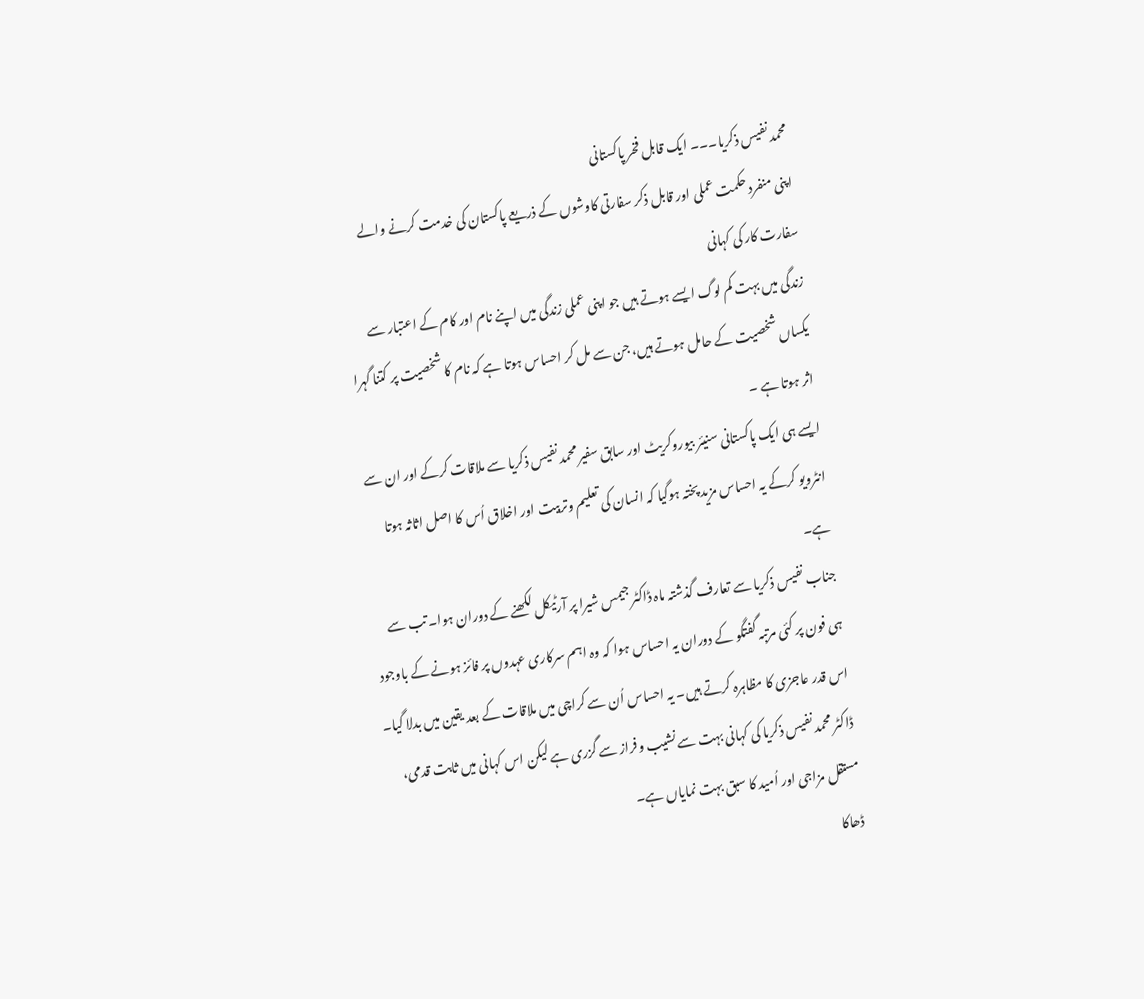محمد نفیس ذکریا۔۔۔ ایک قابل فخر پاکستانی
اپنی منفرد حکمت عملی اور قابل ذکر سفارتی کاوشوں کے ذریعے پاکستان کی خدمت کرنے والے سفارت کار کی کہانی
زندگی میں بہت کم لوگ ایسے ہوتے ہیں جو اپنی عملی زندگی میں اپنے نام اور کام کے اعتبار سے یکساں شخصیت کے حامل ہوتے ہیں، جن سے مل کر احساس ہوتا ہے کہ نام کا شخصیت پر کتنا گہرا اثر ہوتا ہے ۔
ایسے ہی ایک پاکستانی سنیئر بیوروکریٹ اور سابق سفیر محمد نفیس ذکریا سے ملاقات کرکے اور ان سے انٹرویو کرکے یہ احساس مزید پختہ ہوگیا کہ انسان کی تعلیم وتربیت اور اخلاق اُس کا اصل اثاثہ ہوتا ہے۔
جناب نفیس ذکریا سے تعارف گذشتہ ماہ ڈاکٹر جیمس شیرا پر آرٹیکل لکھنے کے دوران ہوا۔ تب سے ہی فون پر کئی مرتبہ گفتگو کے دوران یہ احساس ہوا کہ وہ اہم سرکاری عہدوں پر فائز ہونے کے باوجود اس قدر عاجزی کا مظاہرہ کرتے ہیں۔ یہ احساس اُن سے کراچی میں ملاقات کے بعد یقین میں بدلا گیا۔
ڈاکٹر محمد نفیس ذکریا کی کہانی بہت سے نشیب وفراز سے گزری ہے لیکن اس کہانی میں ثابت قدمی، مستقل مزاجی اور اُمید کا سبق بہت نمایاں ہے۔
ڈھاکا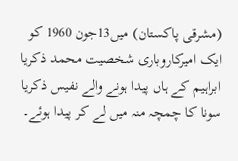(مشرقی پاکستان) میں13جون 1960 کو ایک امیرکاروباری شخصیت محمد ذکریا ابراہیم کے ہاں پیدا ہونے والے نفیس ذکریا سونا کا چمچہ منہ میں لے کر پیدا ہوئے۔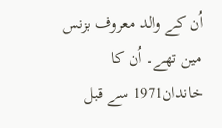اُن کے والد معروف بزنس مین تھے۔ اُن کا خاندان1971 سے قبل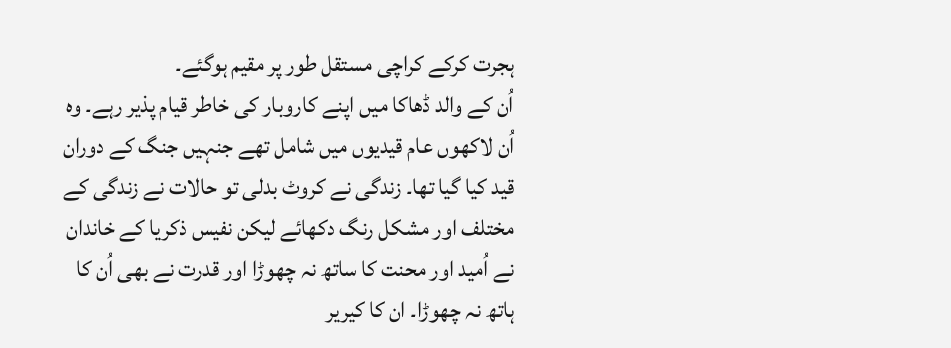ہجرت کرکے کراچی مستقل طور پر مقیم ہوگئے۔
اُن کے والد ڈھاکا میں اپنے کاروبار کی خاطر قیام پذیر رہے۔ وہ اُن لاکھوں عام قیدیوں میں شامل تھے جنہیں جنگ کے دوران قید کیا گیا تھا۔ زندگی نے کروٹ بدلی تو حالات نے زندگی کے مختلف اور مشکل رنگ دکھائے لیکن نفیس ذکریا کے خاندان نے اُمید اور محنت کا ساتھ نہ چھوڑا اور قدرت نے بھی اُن کا ہاتھ نہ چھوڑا۔ ان کا کیریر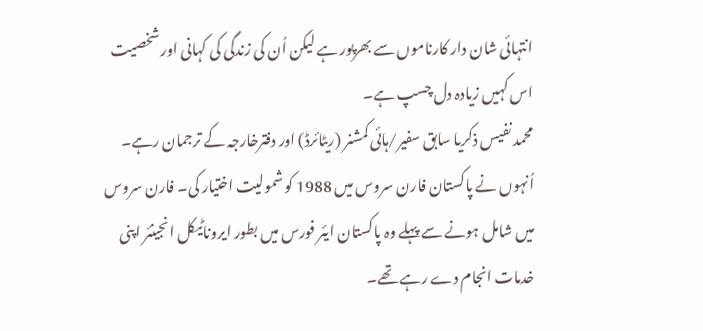انتہائی شان دار کارناموں سے بھرپور ہے لیکن اُن کی زندگی کی کہانی اور شخصیت اس کہیں زیادہ دل چسپ ہے۔
محمد نفیس ذکریا سابق سفیر/ہائی کمشنر (ریٹائرڈ) اور دفترخارجہ کے ترجمان رہے۔ اُنہوں نے پاکستان فارن سروس میں 1988 کو شمولیت اختیار کی۔ فارن سروس میں شامل ہونے سے پہلے وہ پاکستان ایئر فورس میں بطور ایروناٹیکل انجینئر اپنی خدمات انجام دے رہے تھے۔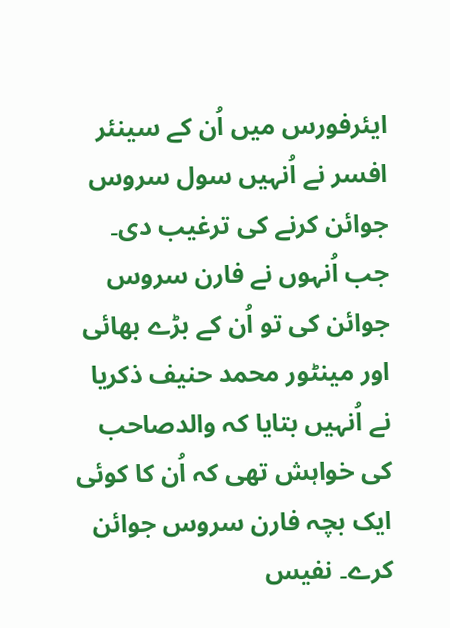ایئرفورس میں اُن کے سینئر افسر نے اُنہیں سول سروس جوائن کرنے کی ترغیب دی۔ جب اُنہوں نے فارن سروس جوائن کی تو اُن کے بڑے بھائی اور مینٹور محمد حنیف ذکریا نے اُنہیں بتایا کہ والدصاحب کی خواہش تھی کہ اُن کا کوئی ایک بچہ فارن سروس جوائن کرے۔ نفیس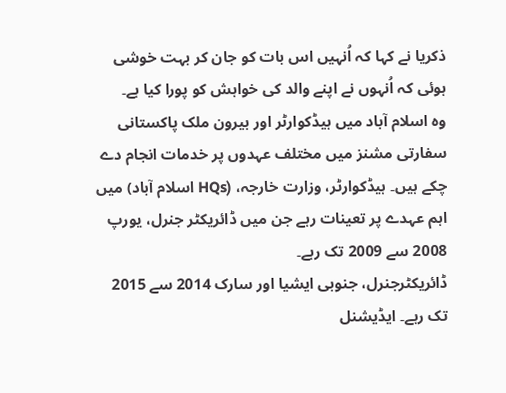ذکریا نے کہا کہ اُنہیں اس بات کو جان کر بہت خوشی ہوئی کہ اُنہوں نے اپنے والد کی خواہش کو پورا کیا ہے۔
وہ اسلام آباد میں ہیڈکوارٹر اور بیرون ملک پاکستانی سفارتی مشنز میں مختلف عہدوں پر خدمات انجام دے چکے ہیں۔ ہیڈکوارٹر، وزارت خارجہ، (HQs اسلام آباد) میں اہم عہدے پر تعینات رہے جن میں ڈائریکٹر جنرل، یورپ 2008 سے 2009 تک رہے۔
ڈائریکٹرجنرل، جنوبی ایشیا اور سارک 2014 سے 2015 تک رہے۔ ایڈیشنل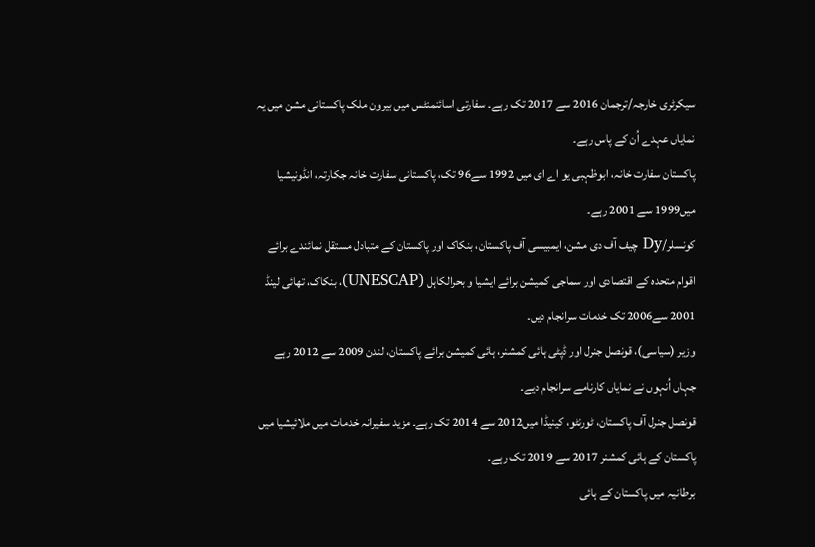سیکرٹری خارجہ/ترجمان 2016 سے 2017 تک رہے۔ سفارتی اسائنمنٹس میں بیرون ملک پاکستانی مشن میں یہ نمایاں عہدے اُن کے پاس رہے۔
پاکستان سفارت خانہ، ابوظہبی یو اے ای میں 1992 سے96 تک، پاکستانی سفارت خانہ جکارتہ، انڈونیشیا میں1999 سے 2001 رہے۔
کونسلر/Dy چیف آف دی مشن، ایمبیسی آف پاکستان، بنکاک اور پاکستان کے متبادل مستقل نمائندے برائے اقوام متحدہ کے اقتصادی اور سماجی کمیشن برائے ایشیا و بحرالکاہل (UNESCAP)، بنکاک، تھائی لینڈ 2001 سے2006 تک خدمات سرانجام دیں۔
وزیر (سیاسی)، قونصل جنرل اور ڈپٹی ہائی کمشنر، ہائی کمیشن برائے پاکستان، لندن 2009 سے 2012 رہے جہاں اُنہوں نے نمایاں کارنامے سرانجام دیے۔
قونصل جنرل آف پاکستان، ٹورنٹو، کینیڈا میں2012 سے 2014 تک رہے۔ مزید سفیرانہ خدمات میں ملائیشیا میں پاکستان کے ہائی کمشنر 2017 سے 2019 تک رہے۔
برطانیہ میں پاکستان کے ہائی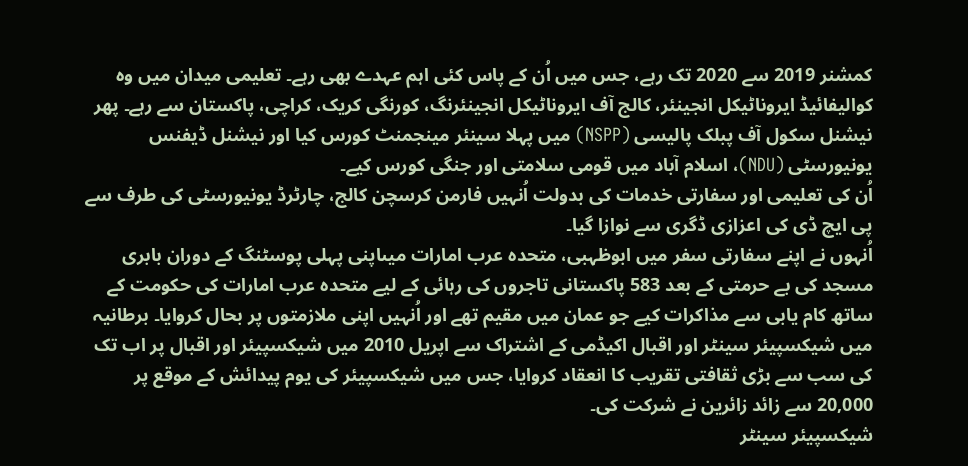کمشنر 2019 سے 2020 تک رہے، جس میں اُن کے پاس کئی اہم عہدے بھی رہے۔ تعلیمی میدان میں وہ کوالیفائیڈ ایروناٹیکل انجینئر، کالج آف ایروناٹیکل انجینئرنگ، کورنگی کریک، کراچی، پاکستان سے رہے۔ پھر نیشنل سکول آف پبلک پالیسی (NSPP) میں پہلا سینئر مینجمنٹ کورس کیا اور نیشنل ڈیفنس یونیورسٹی (NDU)، اسلام آباد میں قومی سلامتی اور جنگی کورس کیے۔
اُن کی تعلیمی اور سفارتی خدمات کی بدولت اُنہیں فارمن کرسچن کالج، چارٹرڈ یونیورسٹی کی طرف سے پی ایچ ڈی کی اعزازی ڈگری سے نوازا گیا۔
اُنہوں نے اپنے سفارتی سفر میں ابوظہبی، متحدہ عرب امارات میںاپنی پہلی پوسٹنگ کے دوران بابری مسجد کی بے حرمتی کے بعد 583 پاکستانی تاجروں کی رہائی کے لیے متحدہ عرب امارات کی حکومت کے ساتھ کام یابی سے مذاکرات کیے جو عمان میں مقیم تھے اور اُنہیں اپنی ملازمتوں پر بحال کروایا۔ برطانیہ میں شیکسپیئر سینٹر اور اقبال اکیڈمی کے اشتراک سے اپریل 2010 میں شیکسپیئر اور اقبال پر اب تک کی سب سے بڑی ثقافتی تقریب کا انعقاد کروایا، جس میں شیکسپیئر کی یوم پیدائش کے موقع پر 20,000 سے زائد زائرین نے شرکت کی۔
شیکسپیئر سینٹر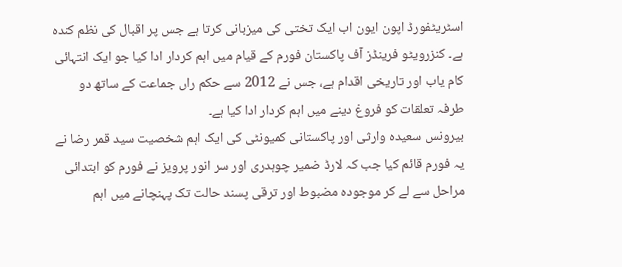اسٹریٹفورڈ اپون ایون اب ایک تختی کی میزبانی کرتا ہے جس پر اقبال کی نظم کندہ ہے۔ کنزرویٹو فرینڈز آف پاکستان فورم کے قیام میں اہم کردار ادا کیا جو ایک انتہائی کام یاب اور تاریخی اقدام ہے، جس نے 2012 سے حکم راں جماعت کے ساتھ دو طرفہ تعلقات کو فروغ دینے میں اہم کردار ادا کیا ہے۔
بیرونس سعیدہ وارثی اور پاکستانی کمیونٹی کی ایک اہم شخصیت سید قمر رضا نے یہ فورم قائم کیا جب کہ لارڈ ضمیر چوہدری اور سر انور پرویز نے فورم کو ابتدائی مراحل سے لے کر موجودہ مضبوط اور ترقی پسند حالت تک پہنچانے میں اہم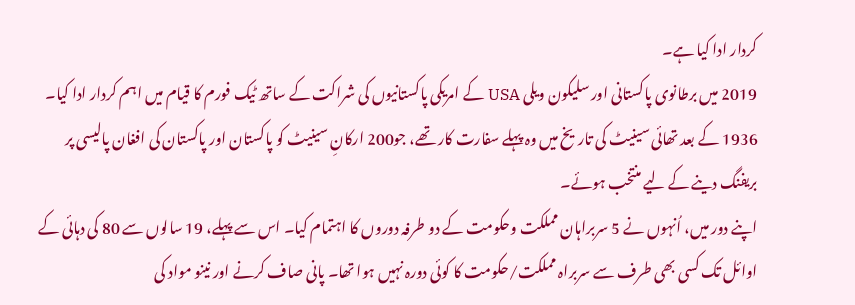کردار ادا کیا ہے۔
2019 میں برطانوی پاکستانی اور سلیکون ویلی USA کے امریکی پاکستانیوں کی شراکت کے ساتھ ٹیک فورم کا قیام میں اہم کردار ادا کیا۔
1936 کے بعد تھائی سینیٹ کی تاریخ میں وہ پہلے سفارت کار تھے، جو200 ارکانِ سینیٹ کو پاکستان اور پاکستان کی افغان پالیسی پر بریفنگ دینے کے لیے منتخب ہوئے۔
اپنے دور میں، اُنہوں نے 5 سربراہان مملکت وحکومت کے دو طرفہ دوروں کا اہتمام کیا۔ اس سے پہلے، 19 سالوں سے 80 کی دہائی کے اوائل تک کسی بھی طرف سے سربراہ مملکت/حکومت کا کوئی دورہ نہیں ہوا تھا۔ پانی صاف کرنے اور نینو مواد کی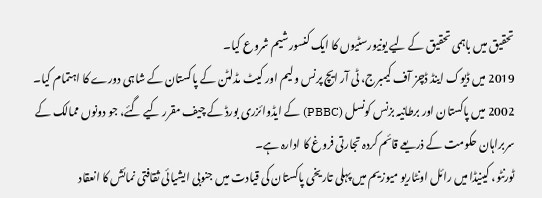تحقیق میں باہمی تحقیق کے لیے یونیورسٹیوں کا ایک کنسورشیم شروع کیا۔
2019 میں ڈیوک اینڈ ڈچز آف کیمبرج، ٹی آر ایچ پرنس ولیم اور کیٹ مڈلٹن کے پاکستان کے شاہی دورے کا اہتمام کیا۔ 2002 میں پاکستان اور برطانیہ بزنس کونسل (PBBC) کے ایڈوائزری بورڈ کے چیف مقرر کیے گئے، جو دونوں ممالک کے سربراہان حکومت کے ذریعے قائم کردہ تجارتی فروغ کا ادارہ ہے۔
ٹورنٹو، کینیڈا میں رائل اونٹاریو میوزیم میں پہلی تاریخی پاکستان کی قیادت میں جنوبی ایشیائی ثقافتی نمائش کا انعقاد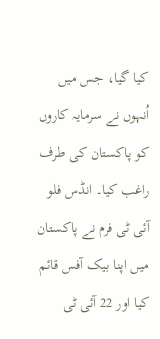کیا گیا، جس میں اُنہوں نے سرمایہ کاروں کو پاکستان کی طرف راغب کیا۔ انڈس فلو آئی ٹی فرم نے پاکستان میں اپنا بیک آفس قائم کیا اور 22 آئی ٹی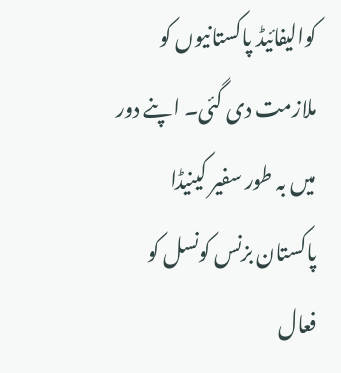کوالیفائیڈ پاکستانیوں کو ملازمت دی گئی۔ اپنے دور میں بہ طور سفیر کینیڈا پاکستان بزنس کونسل کو فعال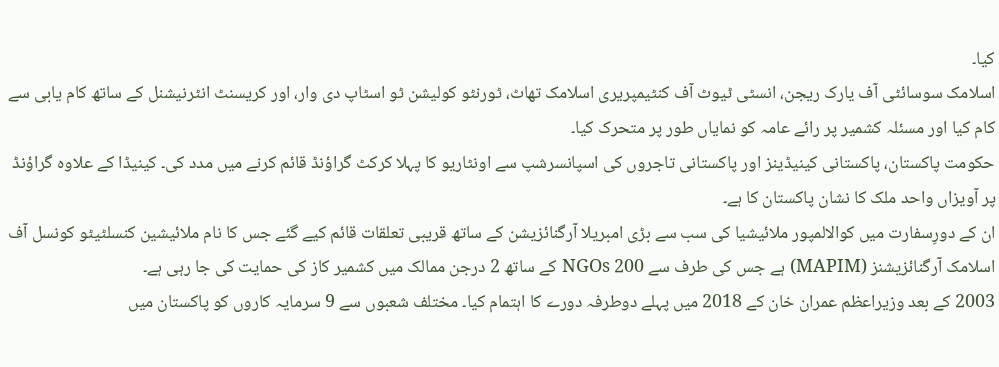کیا۔
اسلامک سوسائٹی آف یارک ریجن، انسٹی ٹیوٹ آف کنٹیمپریری اسلامک تھاٹ، ٹورنٹو کولیشن ٹو اسٹاپ دی وار، اور کریسنٹ انٹرنیشنل کے ساتھ کام یابی سے کام کیا اور مسئلہ کشمیر پر رائے عامہ کو نمایاں طور پر متحرک کیا۔
حکومت پاکستان، پاکستانی کینیڈینز اور پاکستانی تاجروں کی اسپانسرشپ سے اونٹاریو کا پہلا کرکٹ گراؤنڈ قائم کرنے میں مدد کی۔ کینیڈا کے علاوہ گراؤنڈ پر آویزاں واحد ملک کا نشان پاکستان کا ہے۔
ان کے دورِسفارت میں کوالالمپور ملائیشیا کی سب سے بڑی امبریلا آرگنائزیشن کے ساتھ قریبی تعلقات قائم کیے گئے جس کا نام ملائیشین کنسلٹیٹو کونسل آف اسلامک آرگنائزیشنز (MAPIM) ہے جس کی طرف سے 200 NGOs کے ساتھ 2 درجن ممالک میں کشمیر کاز کی حمایت کی جا رہی ہے۔
2003 کے بعد وزیراعظم عمران خان کے 2018 میں پہلے دوطرفہ دورے کا اہتمام کیا۔ مختلف شعبوں سے 9 سرمایہ کاروں کو پاکستان میں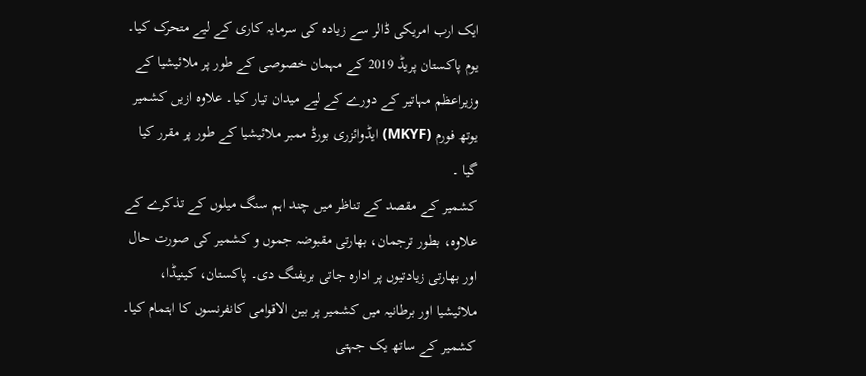ایک ارب امریکی ڈالر سے زیادہ کی سرمایہ کاری کے لیے متحرک کیا۔ یوم پاکستان پریڈ 2019 کے مہمان خصوصی کے طور پر ملائیشیا کے وزیراعظم مہاتیر کے دورے کے لیے میدان تیار کیا۔ علاوہ ازیں کشمیر یوتھ فورم (MKYF) ایڈوائزری بورڈ ممبر ملائیشیا کے طور پر مقرر کیا گیا ۔
کشمیر کے مقصد کے تناظر میں چند اہم سنگ میلوں کے تذکرے کے علاوہ، بطور ترجمان، بھارتی مقبوضہ جموں و کشمیر کی صورت حال اور بھارتی زیادتیوں پر ادارہ جاتی بریفنگ دی۔ پاکستان، کینیڈا، ملائیشیا اور برطانیہ میں کشمیر پر بین الاقوامی کانفرنسوں کا اہتمام کیا۔ کشمیر کے ساتھ یک جہتی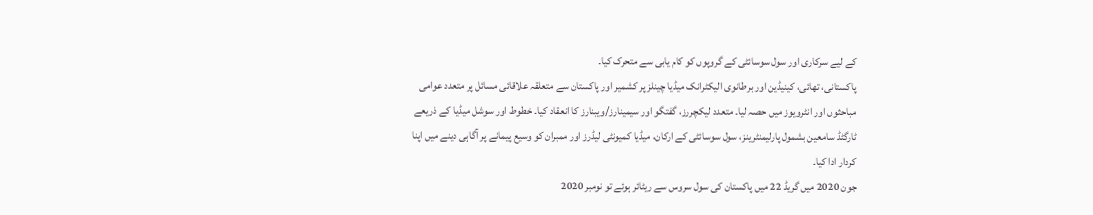کے لیے سرکاری اور سول سوسائٹی کے گروپوں کو کام یابی سے متحرک کیا۔
پاکستانی، تھائی، کینیڈین اور برطانوی الیکٹرانک میڈیا چینلز پر کشمیر اور پاکستان سے متعلقہ علاقائی مسائل پر متعدد عوامی مباحثوں اور انٹرویوز میں حصہ لیا۔ متعدد لیکچررز، گفتگو اور سیمینارز/ویبنارز کا انعقاد کیا۔ خطوط اور سوشل میڈیا کے ذریعے ٹارگٹڈ سامعین بشمول پارلیمنٹرینز، سول سوسائٹی کے ارکان، میڈیا کمیونٹی لیڈرز اور ممبران کو وسیع پیمانے پر آگاہی دینے میں اپنا کردار ادا کیا۔
جون 2020 میں گریڈ 22 میں پاکستان کی سول سروس سے ریٹائر ہوئے تو نومبر 2020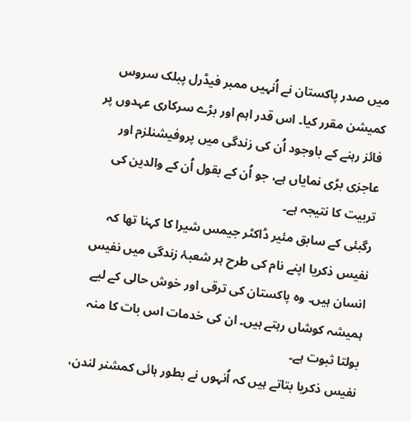میں صدر پاکستان نے اُنہیں ممبر فیڈرل پبلک سروس کمیشن مقرر کیا۔ اس قدر اہم اور بڑے سرکاری عہدوں پر فائز رہنے کے باوجود اُن کی زندگی میں پروفیشنلزم اور عاجزی بڑی نمایاں ہے، جو اُن کے بقول اُن کے والدین کی تربیت کا نتیجہ ہے۔
رگبئی کے سابق مئیر ڈاکٹر جیمس شیرا کا کہنا تھا کہ نفیس ذکریا اپنے نام کی طرح ہر شعبۂ زندگی میں نفیس انسان ہیں۔ وہ پاکستان کی ترقی اور خوش حالی کے لیے ہمیشہ کوشاں رہتے ہیں۔ ان کی خدمات اس بات کا منہ بولتا ثبوت ہے۔
نفیس ذکریا بتاتے ہیں کہ اُنہوں نے بطور ہائی کمشنر لندن،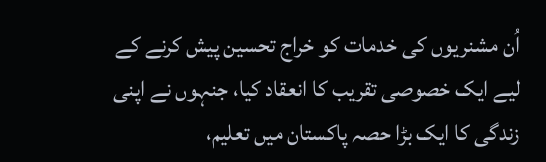اُن مشنریوں کی خدمات کو خراج تحسین پیش کرنے کے لیے ایک خصوصی تقریب کا انعقاد کیا، جنہوں نے اپنی زندگی کا ایک بڑا حصہ پاکستان میں تعلیم،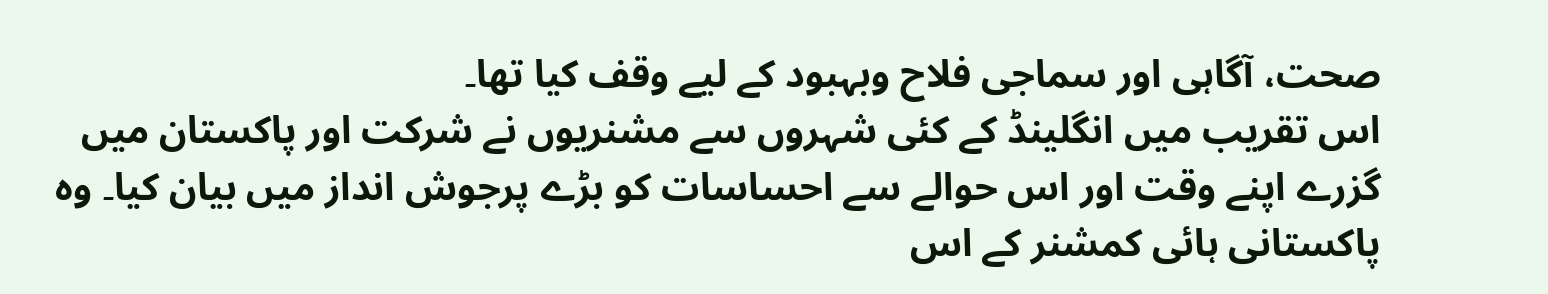صحت، آگاہی اور سماجی فلاح وبہبود کے لیے وقف کیا تھا۔
اس تقریب میں انگلینڈ کے کئی شہروں سے مشنریوں نے شرکت اور پاکستان میں گزرے اپنے وقت اور اس حوالے سے احساسات کو بڑے پرجوش انداز میں بیان کیا۔ وہ پاکستانی ہائی کمشنر کے اس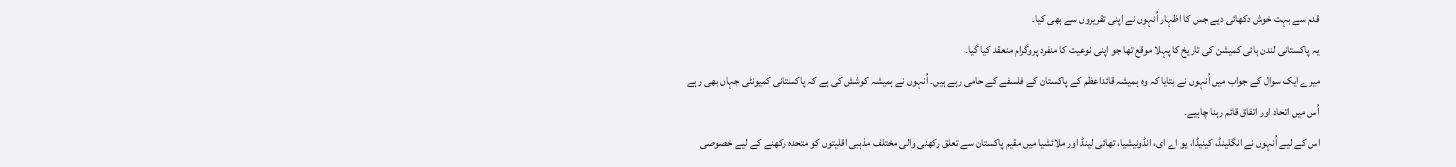قدم سے بہت خوش دکھائی دیے جس کا اظہار اُنہوں نے اپنی تقریروں سے بھی کیا۔
یہ پاکستانی لندن ہائی کمیشن کی تاریخ کا پہلا موقع تھا جو اپنی نوعیت کا منفرد پروگرام منعقد کیا گیا۔
میرے ایک سوال کے جواب میں اُنہوں نے بتایا کہ وہ ہمیشہ قائداعظم کے پاکستان کے فلسفے کے حامی رہے ہیں۔ اُنہوں نے ہمیشہ کوشش کی ہے کہ پاکستانی کمیونٹی جہاں بھی رہے اُس میں اتحاد اور اتفاق قائم رہنا چاہیے۔
اس کے لیے اُنہوں نے انگلینڈ، کینیڈا، یو اے ای، انڈونیشیا، تھائی لینڈ اور ملائشیا میں مقیم پاکستان سے تعلق رکھنی والی مختلف مذہبی اقلیتوں کو متحدہ رکھنے کے لیے خصوصی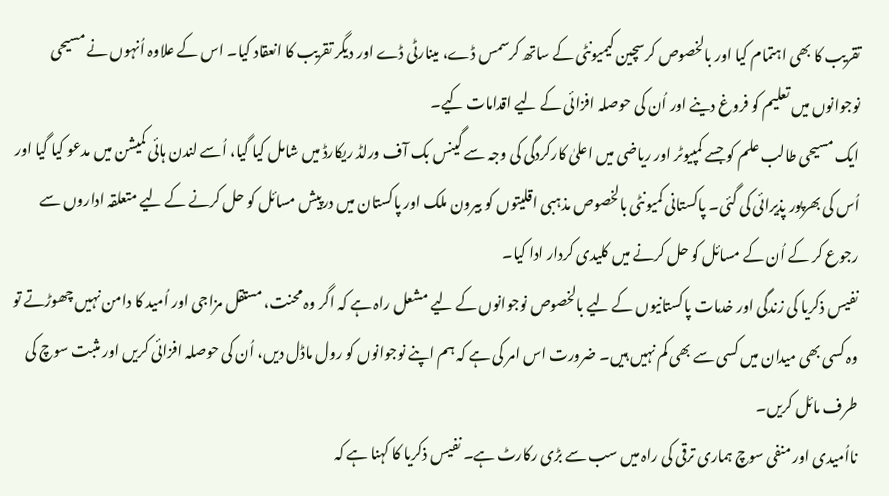تقریب کا بھی اہتمام کیا اور بالخصوص کرسچین کیمیونٹی کے ساتھ کرسمس ڈے، مینارٹی ڈے اور دیگر تقریب کا انعقاد کیا۔ اس کے علاوہ اُنہوں نے مسیحی نوجوانوں میں تعلیم کو فروغ دینے اور اُن کی حوصلہ افزائی کے لیے اقدامات کیے۔
ایک مسیحی طالب علم کو جسے کمپیوٹر اور ریاضی میں اعلیٰ کارکردگی کی وجہ سے گینس بک آف ورلڈ ریکارڈ میں شامل کیا گیا، اُسے لندن ہائی کمیشن میں مدعو کیا گیا اور اُس کی بھرپور پذیرائی کی گئی۔ پاکستانی کمیونٹی بالخصوص مذہبی اقلیتوں کو بیرون ملک اور پاکستان میں درپیش مسائل کو حل کرنے کے لیے متعلقہ اداروں سے رجوع کر کے اُن کے مسائل کو حل کرنے میں کلیدی کردار ادا کیا۔
نفیس ذکریا کی زندگی اور خدمات پاکستانیوں کے لیے بالخصوص نوجوانوں کے لیے مشعل راہ ہے کہ اگر وہ محنت، مستقل مزاجی اور اُمید کا دامن نہیں چھوڑتے تو وہ کسی بھی میدان میں کسی سے بھی کم نہیں ہیں۔ ضرورت اس امر کی ہے کہ ہم اپنے نوجوانوں کو رول ماڈل دیں، اُن کی حوصلہ افزائی کریں اور مثبت سوچ کی طرف مائل کریں۔
نااُمیدی اور منفی سوچ ہماری ترقی کی راہ میں سب سے بڑی رکارٹ ہے۔ نفیس ذکریا کا کہنا ہے کہ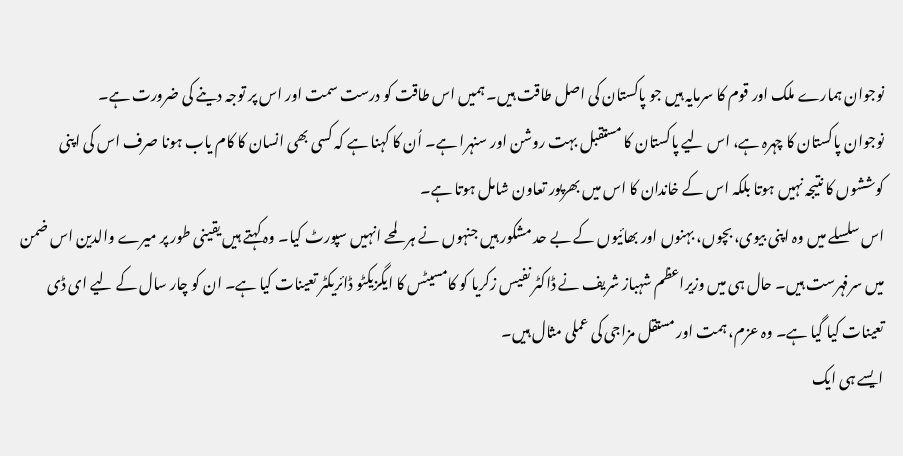نوجوان ہمارے ملک اور قوم کا سرمایہ ہیں جو پاکستان کی اصل طاقت ہیں۔ ہمیں اس طاقت کو درست سمت اور اس پر توجہ دینے کی ضرورت ہے۔
نوجوان پاکستان کا چہرہ ہے، اس لیے پاکستان کا مستقبل بہت روشن اور سنہرا ہے۔ اُن کا کہنا ہے کہ کسی بھی انسان کا کام یاب ہونا صرف اس کی اپنی کوششوں کا نتیجہ نہیں ہوتا بلکہ اس کے خاندان کا اس میں بھرپور تعاون شامل ہوتا ہے۔
اس سلسلے میں وہ اپنی بیوی، بچوں، بہنوں اور بھائیوں کے بے حد مشکور ہیں جنہوں نے ہر لمحے انہیں سپورٹ کیا۔ وہ کہتے ہیں یقینی طور پر میرے والدین اس ضمن میں سرفہرست ہیں۔ حال ہی میں وزیراعظم شہباز شریف نے ڈاکٹر نفیس زکریا کو کامسیٹس کا ایگزیکٹو ڈائریکٹر تعینات کیا ہے۔ ان کو چار سال کے لیے ای ڈی تعینات کیا گیا ہے۔ وہ عزم، ہمت اور مستقل مزاجی کی عملی مثال ہیں۔
ایسے ہی ایک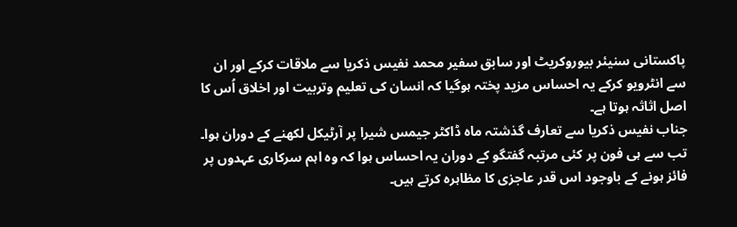پاکستانی سنیئر بیوروکریٹ اور سابق سفیر محمد نفیس ذکریا سے ملاقات کرکے اور ان سے انٹرویو کرکے یہ احساس مزید پختہ ہوگیا کہ انسان کی تعلیم وتربیت اور اخلاق اُس کا اصل اثاثہ ہوتا ہے۔
جناب نفیس ذکریا سے تعارف گذشتہ ماہ ڈاکٹر جیمس شیرا پر آرٹیکل لکھنے کے دوران ہوا۔ تب سے ہی فون پر کئی مرتبہ گفتگو کے دوران یہ احساس ہوا کہ وہ اہم سرکاری عہدوں پر فائز ہونے کے باوجود اس قدر عاجزی کا مظاہرہ کرتے ہیں۔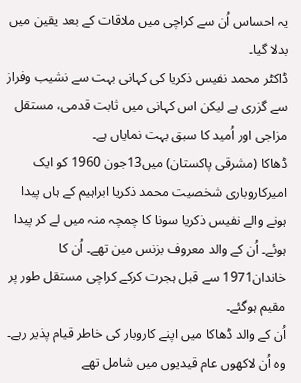یہ احساس اُن سے کراچی میں ملاقات کے بعد یقین میں بدلا گیا۔
ڈاکٹر محمد نفیس ذکریا کی کہانی بہت سے نشیب وفراز سے گزری ہے لیکن اس کہانی میں ثابت قدمی، مستقل مزاجی اور اُمید کا سبق بہت نمایاں ہے۔
ڈھاکا (مشرقی پاکستان) میں13جون 1960 کو ایک امیرکاروباری شخصیت محمد ذکریا ابراہیم کے ہاں پیدا ہونے والے نفیس ذکریا سونا کا چمچہ منہ میں لے کر پیدا ہوئے۔ اُن کے والد معروف بزنس مین تھے۔ اُن کا خاندان1971 سے قبل ہجرت کرکے کراچی مستقل طور پر مقیم ہوگئے۔
اُن کے والد ڈھاکا میں اپنے کاروبار کی خاطر قیام پذیر رہے۔ وہ اُن لاکھوں عام قیدیوں میں شامل تھے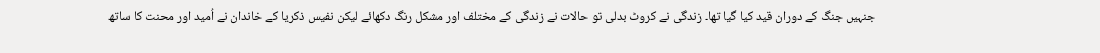جنہیں جنگ کے دوران قید کیا گیا تھا۔ زندگی نے کروٹ بدلی تو حالات نے زندگی کے مختلف اور مشکل رنگ دکھائے لیکن نفیس ذکریا کے خاندان نے اُمید اور محنت کا ساتھ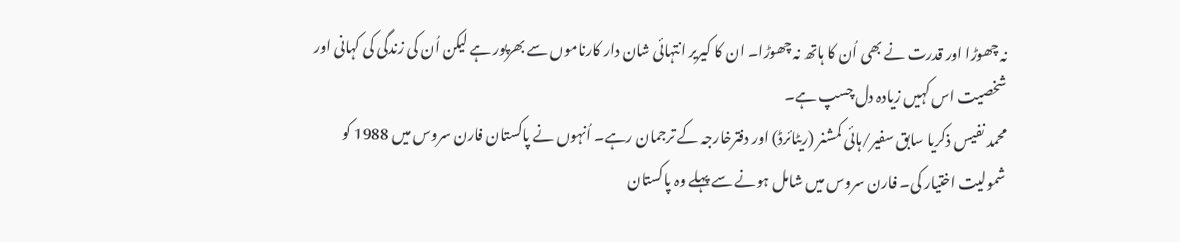نہ چھوڑا اور قدرت نے بھی اُن کا ہاتھ نہ چھوڑا۔ ان کا کیریر انتہائی شان دار کارناموں سے بھرپور ہے لیکن اُن کی زندگی کی کہانی اور شخصیت اس کہیں زیادہ دل چسپ ہے۔
محمد نفیس ذکریا سابق سفیر/ہائی کمشنر (ریٹائرڈ) اور دفترخارجہ کے ترجمان رہے۔ اُنہوں نے پاکستان فارن سروس میں 1988 کو شمولیت اختیار کی۔ فارن سروس میں شامل ہونے سے پہلے وہ پاکستان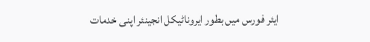ایئر فورس میں بطور ایروناٹیکل انجینئر اپنی خدمات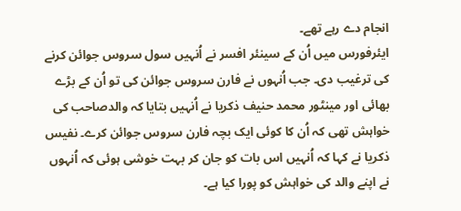انجام دے رہے تھے۔
ایئرفورس میں اُن کے سینئر افسر نے اُنہیں سول سروس جوائن کرنے کی ترغیب دی۔ جب اُنہوں نے فارن سروس جوائن کی تو اُن کے بڑے بھائی اور مینٹور محمد حنیف ذکریا نے اُنہیں بتایا کہ والدصاحب کی خواہش تھی کہ اُن کا کوئی ایک بچہ فارن سروس جوائن کرے۔ نفیس ذکریا نے کہا کہ اُنہیں اس بات کو جان کر بہت خوشی ہوئی کہ اُنہوں نے اپنے والد کی خواہش کو پورا کیا ہے۔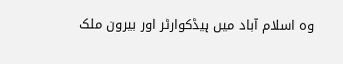وہ اسلام آباد میں ہیڈکوارٹر اور بیرون ملک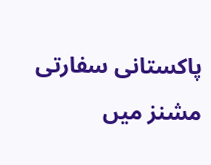پاکستانی سفارتی مشنز میں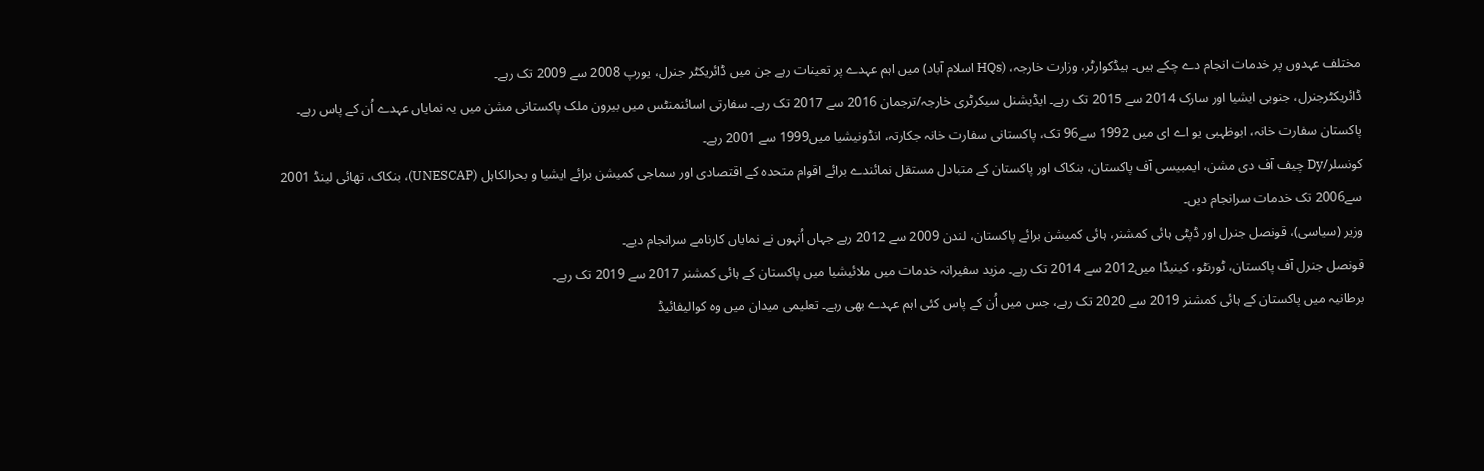مختلف عہدوں پر خدمات انجام دے چکے ہیں۔ ہیڈکوارٹر، وزارت خارجہ، (HQs اسلام آباد) میں اہم عہدے پر تعینات رہے جن میں ڈائریکٹر جنرل، یورپ 2008 سے 2009 تک رہے۔
ڈائریکٹرجنرل، جنوبی ایشیا اور سارک 2014 سے 2015 تک رہے۔ ایڈیشنل سیکرٹری خارجہ/ترجمان 2016 سے 2017 تک رہے۔ سفارتی اسائنمنٹس میں بیرون ملک پاکستانی مشن میں یہ نمایاں عہدے اُن کے پاس رہے۔
پاکستان سفارت خانہ، ابوظہبی یو اے ای میں 1992 سے96 تک، پاکستانی سفارت خانہ جکارتہ، انڈونیشیا میں1999 سے 2001 رہے۔
کونسلر/Dy چیف آف دی مشن، ایمبیسی آف پاکستان، بنکاک اور پاکستان کے متبادل مستقل نمائندے برائے اقوام متحدہ کے اقتصادی اور سماجی کمیشن برائے ایشیا و بحرالکاہل (UNESCAP)، بنکاک، تھائی لینڈ 2001 سے2006 تک خدمات سرانجام دیں۔
وزیر (سیاسی)، قونصل جنرل اور ڈپٹی ہائی کمشنر، ہائی کمیشن برائے پاکستان، لندن 2009 سے 2012 رہے جہاں اُنہوں نے نمایاں کارنامے سرانجام دیے۔
قونصل جنرل آف پاکستان، ٹورنٹو، کینیڈا میں2012 سے 2014 تک رہے۔ مزید سفیرانہ خدمات میں ملائیشیا میں پاکستان کے ہائی کمشنر 2017 سے 2019 تک رہے۔
برطانیہ میں پاکستان کے ہائی کمشنر 2019 سے 2020 تک رہے، جس میں اُن کے پاس کئی اہم عہدے بھی رہے۔ تعلیمی میدان میں وہ کوالیفائیڈ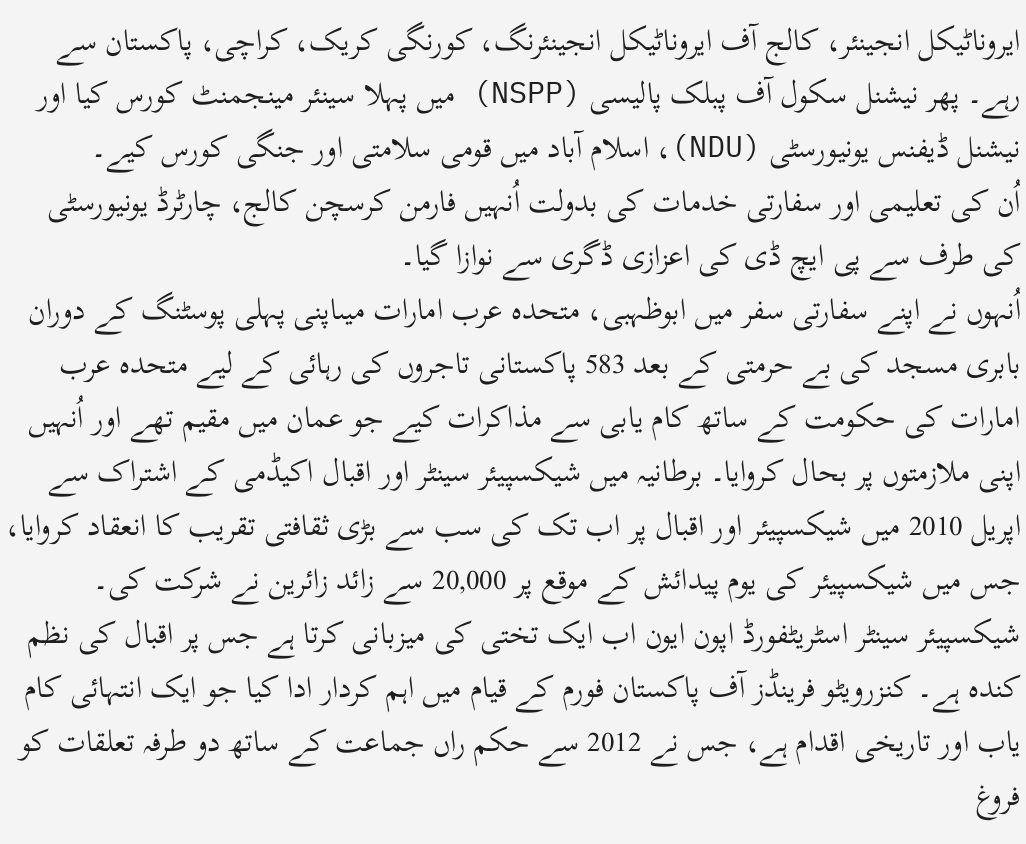ایروناٹیکل انجینئر، کالج آف ایروناٹیکل انجینئرنگ، کورنگی کریک، کراچی، پاکستان سے رہے۔ پھر نیشنل سکول آف پبلک پالیسی (NSPP) میں پہلا سینئر مینجمنٹ کورس کیا اور نیشنل ڈیفنس یونیورسٹی (NDU)، اسلام آباد میں قومی سلامتی اور جنگی کورس کیے۔
اُن کی تعلیمی اور سفارتی خدمات کی بدولت اُنہیں فارمن کرسچن کالج، چارٹرڈ یونیورسٹی کی طرف سے پی ایچ ڈی کی اعزازی ڈگری سے نوازا گیا۔
اُنہوں نے اپنے سفارتی سفر میں ابوظہبی، متحدہ عرب امارات میںاپنی پہلی پوسٹنگ کے دوران بابری مسجد کی بے حرمتی کے بعد 583 پاکستانی تاجروں کی رہائی کے لیے متحدہ عرب امارات کی حکومت کے ساتھ کام یابی سے مذاکرات کیے جو عمان میں مقیم تھے اور اُنہیں اپنی ملازمتوں پر بحال کروایا۔ برطانیہ میں شیکسپیئر سینٹر اور اقبال اکیڈمی کے اشتراک سے اپریل 2010 میں شیکسپیئر اور اقبال پر اب تک کی سب سے بڑی ثقافتی تقریب کا انعقاد کروایا، جس میں شیکسپیئر کی یوم پیدائش کے موقع پر 20,000 سے زائد زائرین نے شرکت کی۔
شیکسپیئر سینٹر اسٹریٹفورڈ اپون ایون اب ایک تختی کی میزبانی کرتا ہے جس پر اقبال کی نظم کندہ ہے۔ کنزرویٹو فرینڈز آف پاکستان فورم کے قیام میں اہم کردار ادا کیا جو ایک انتہائی کام یاب اور تاریخی اقدام ہے، جس نے 2012 سے حکم راں جماعت کے ساتھ دو طرفہ تعلقات کو فروغ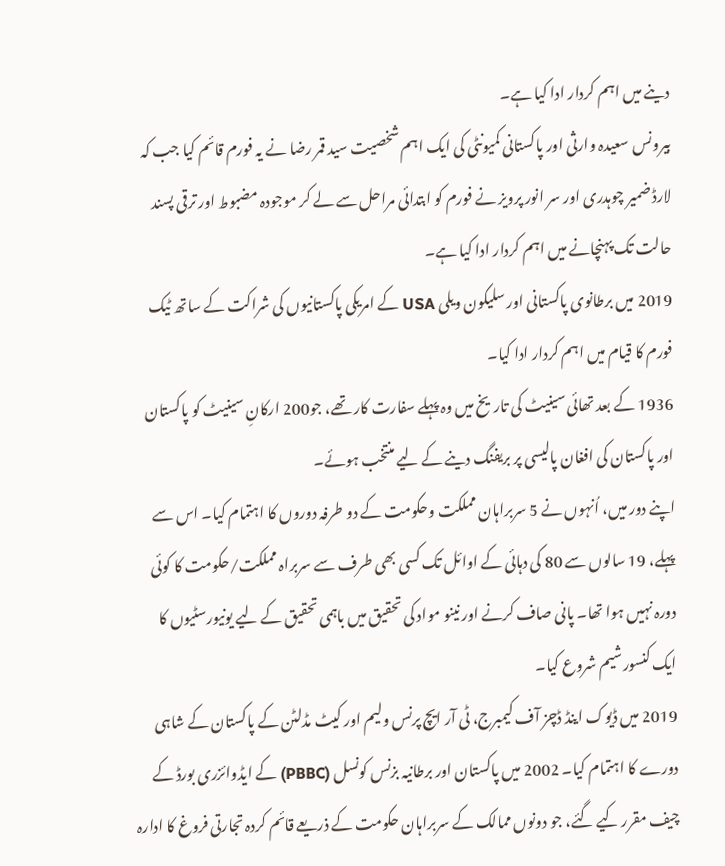دینے میں اہم کردار ادا کیا ہے۔
بیرونس سعیدہ وارثی اور پاکستانی کمیونٹی کی ایک اہم شخصیت سید قمر رضا نے یہ فورم قائم کیا جب کہ لارڈ ضمیر چوہدری اور سر انور پرویز نے فورم کو ابتدائی مراحل سے لے کر موجودہ مضبوط اور ترقی پسند حالت تک پہنچانے میں اہم کردار ادا کیا ہے۔
2019 میں برطانوی پاکستانی اور سلیکون ویلی USA کے امریکی پاکستانیوں کی شراکت کے ساتھ ٹیک فورم کا قیام میں اہم کردار ادا کیا۔
1936 کے بعد تھائی سینیٹ کی تاریخ میں وہ پہلے سفارت کار تھے، جو200 ارکانِ سینیٹ کو پاکستان اور پاکستان کی افغان پالیسی پر بریفنگ دینے کے لیے منتخب ہوئے۔
اپنے دور میں، اُنہوں نے 5 سربراہان مملکت وحکومت کے دو طرفہ دوروں کا اہتمام کیا۔ اس سے پہلے، 19 سالوں سے 80 کی دہائی کے اوائل تک کسی بھی طرف سے سربراہ مملکت/حکومت کا کوئی دورہ نہیں ہوا تھا۔ پانی صاف کرنے اور نینو مواد کی تحقیق میں باہمی تحقیق کے لیے یونیورسٹیوں کا ایک کنسورشیم شروع کیا۔
2019 میں ڈیوک اینڈ ڈچز آف کیمبرج، ٹی آر ایچ پرنس ولیم اور کیٹ مڈلٹن کے پاکستان کے شاہی دورے کا اہتمام کیا۔ 2002 میں پاکستان اور برطانیہ بزنس کونسل (PBBC) کے ایڈوائزری بورڈ کے چیف مقرر کیے گئے، جو دونوں ممالک کے سربراہان حکومت کے ذریعے قائم کردہ تجارتی فروغ کا ادارہ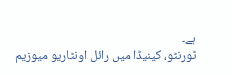ہے۔
ٹورنٹو، کینیڈا میں رائل اونٹاریو میوزیم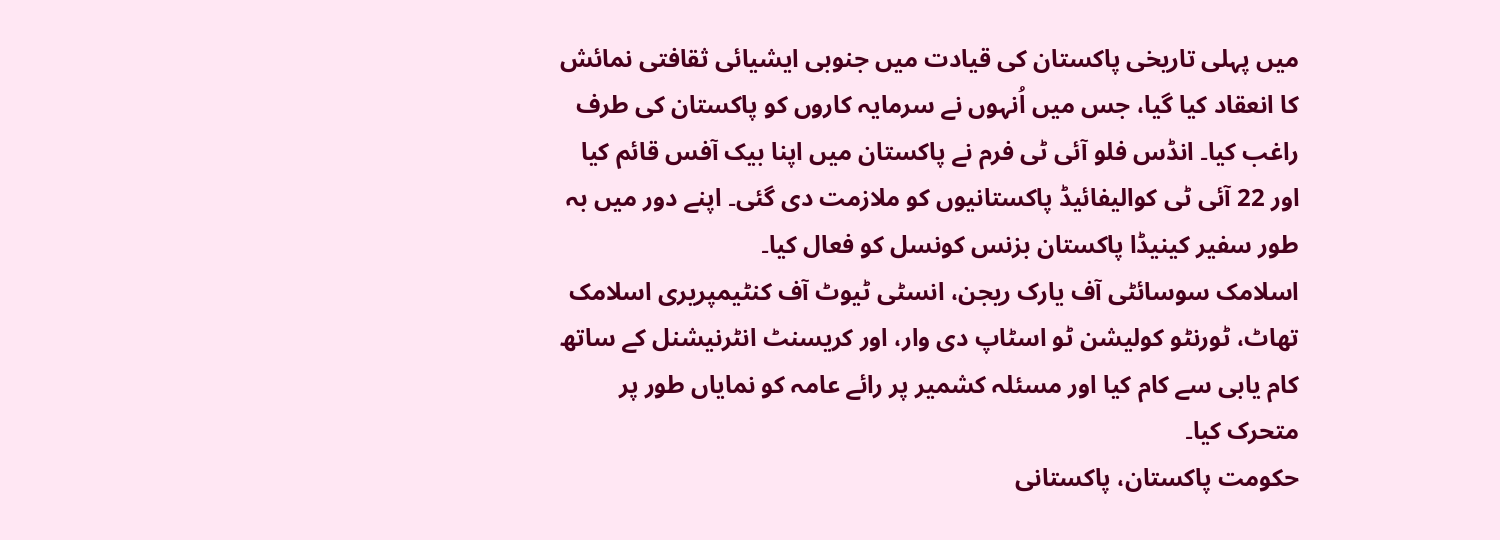میں پہلی تاریخی پاکستان کی قیادت میں جنوبی ایشیائی ثقافتی نمائش کا انعقاد کیا گیا، جس میں اُنہوں نے سرمایہ کاروں کو پاکستان کی طرف راغب کیا۔ انڈس فلو آئی ٹی فرم نے پاکستان میں اپنا بیک آفس قائم کیا اور 22 آئی ٹی کوالیفائیڈ پاکستانیوں کو ملازمت دی گئی۔ اپنے دور میں بہ طور سفیر کینیڈا پاکستان بزنس کونسل کو فعال کیا۔
اسلامک سوسائٹی آف یارک ریجن، انسٹی ٹیوٹ آف کنٹیمپریری اسلامک تھاٹ، ٹورنٹو کولیشن ٹو اسٹاپ دی وار، اور کریسنٹ انٹرنیشنل کے ساتھ کام یابی سے کام کیا اور مسئلہ کشمیر پر رائے عامہ کو نمایاں طور پر متحرک کیا۔
حکومت پاکستان، پاکستانی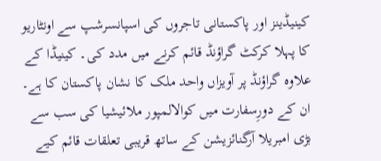کینیڈینز اور پاکستانی تاجروں کی اسپانسرشپ سے اونٹاریو کا پہلا کرکٹ گراؤنڈ قائم کرنے میں مدد کی۔ کینیڈا کے علاوہ گراؤنڈ پر آویزاں واحد ملک کا نشان پاکستان کا ہے۔
ان کے دورِسفارت میں کوالالمپور ملائیشیا کی سب سے بڑی امبریلا آرگنائزیشن کے ساتھ قریبی تعلقات قائم کیے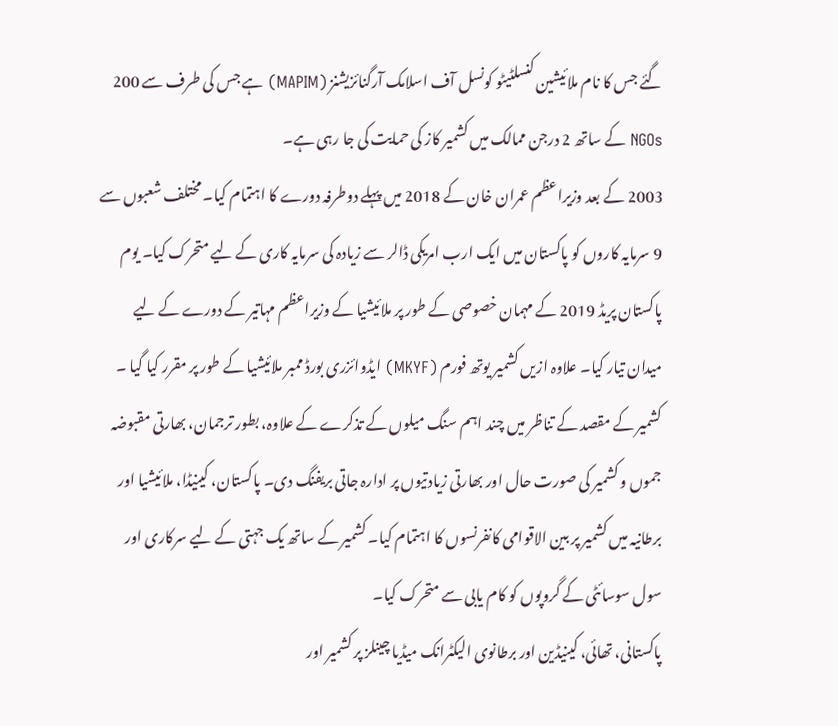گئے جس کا نام ملائیشین کنسلٹیٹو کونسل آف اسلامک آرگنائزیشنز (MAPIM) ہے جس کی طرف سے 200 NGOs کے ساتھ 2 درجن ممالک میں کشمیر کاز کی حمایت کی جا رہی ہے۔
2003 کے بعد وزیراعظم عمران خان کے 2018 میں پہلے دوطرفہ دورے کا اہتمام کیا۔ مختلف شعبوں سے 9 سرمایہ کاروں کو پاکستان میں ایک ارب امریکی ڈالر سے زیادہ کی سرمایہ کاری کے لیے متحرک کیا۔ یوم پاکستان پریڈ 2019 کے مہمان خصوصی کے طور پر ملائیشیا کے وزیراعظم مہاتیر کے دورے کے لیے میدان تیار کیا۔ علاوہ ازیں کشمیر یوتھ فورم (MKYF) ایڈوائزری بورڈ ممبر ملائیشیا کے طور پر مقرر کیا گیا ۔
کشمیر کے مقصد کے تناظر میں چند اہم سنگ میلوں کے تذکرے کے علاوہ، بطور ترجمان، بھارتی مقبوضہ جموں و کشمیر کی صورت حال اور بھارتی زیادتیوں پر ادارہ جاتی بریفنگ دی۔ پاکستان، کینیڈا، ملائیشیا اور برطانیہ میں کشمیر پر بین الاقوامی کانفرنسوں کا اہتمام کیا۔ کشمیر کے ساتھ یک جہتی کے لیے سرکاری اور سول سوسائٹی کے گروپوں کو کام یابی سے متحرک کیا۔
پاکستانی، تھائی، کینیڈین اور برطانوی الیکٹرانک میڈیا چینلز پر کشمیر اور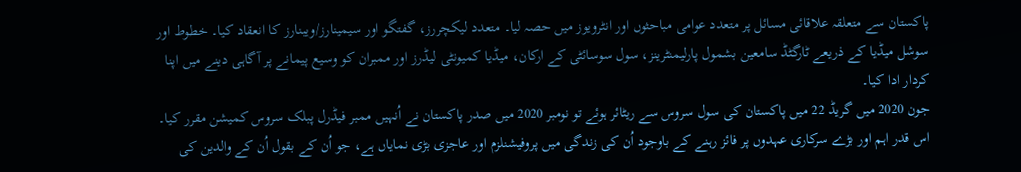پاکستان سے متعلقہ علاقائی مسائل پر متعدد عوامی مباحثوں اور انٹرویوز میں حصہ لیا۔ متعدد لیکچررز، گفتگو اور سیمینارز/ویبنارز کا انعقاد کیا۔ خطوط اور سوشل میڈیا کے ذریعے ٹارگٹڈ سامعین بشمول پارلیمنٹرینز، سول سوسائٹی کے ارکان، میڈیا کمیونٹی لیڈرز اور ممبران کو وسیع پیمانے پر آگاہی دینے میں اپنا کردار ادا کیا۔
جون 2020 میں گریڈ 22 میں پاکستان کی سول سروس سے ریٹائر ہوئے تو نومبر 2020 میں صدر پاکستان نے اُنہیں ممبر فیڈرل پبلک سروس کمیشن مقرر کیا۔ اس قدر اہم اور بڑے سرکاری عہدوں پر فائز رہنے کے باوجود اُن کی زندگی میں پروفیشنلزم اور عاجزی بڑی نمایاں ہے، جو اُن کے بقول اُن کے والدین کی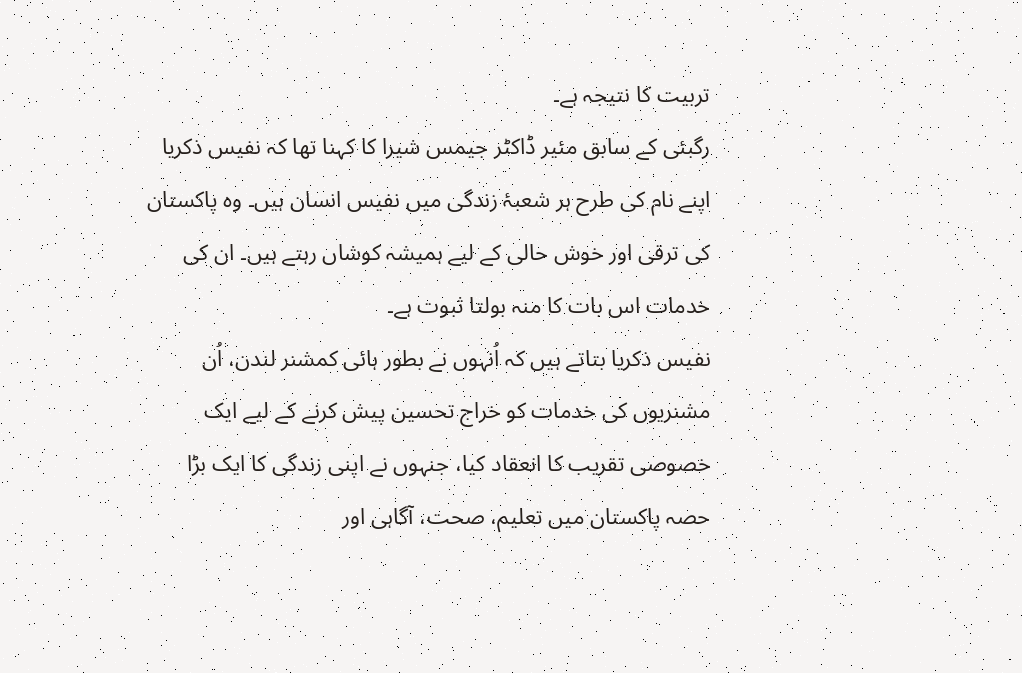تربیت کا نتیجہ ہے۔
رگبئی کے سابق مئیر ڈاکٹر جیمس شیرا کا کہنا تھا کہ نفیس ذکریا اپنے نام کی طرح ہر شعبۂ زندگی میں نفیس انسان ہیں۔ وہ پاکستان کی ترقی اور خوش حالی کے لیے ہمیشہ کوشاں رہتے ہیں۔ ان کی خدمات اس بات کا منہ بولتا ثبوت ہے۔
نفیس ذکریا بتاتے ہیں کہ اُنہوں نے بطور ہائی کمشنر لندن، اُن مشنریوں کی خدمات کو خراج تحسین پیش کرنے کے لیے ایک خصوصی تقریب کا انعقاد کیا، جنہوں نے اپنی زندگی کا ایک بڑا حصہ پاکستان میں تعلیم، صحت، آگاہی اور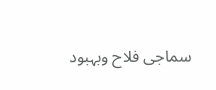سماجی فلاح وبہبود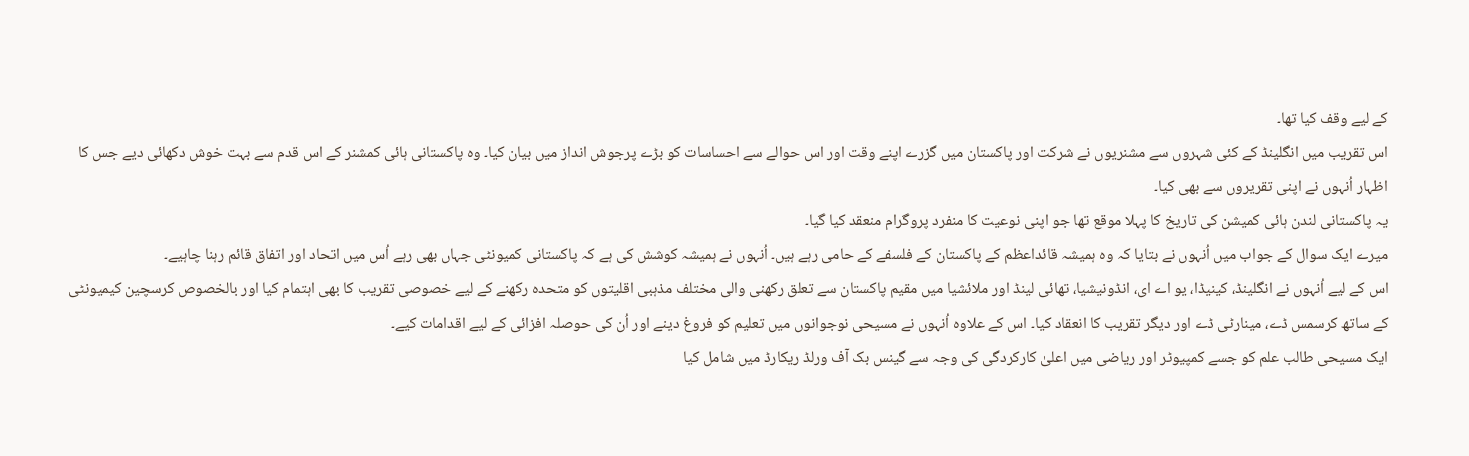کے لیے وقف کیا تھا۔
اس تقریب میں انگلینڈ کے کئی شہروں سے مشنریوں نے شرکت اور پاکستان میں گزرے اپنے وقت اور اس حوالے سے احساسات کو بڑے پرجوش انداز میں بیان کیا۔ وہ پاکستانی ہائی کمشنر کے اس قدم سے بہت خوش دکھائی دیے جس کا اظہار اُنہوں نے اپنی تقریروں سے بھی کیا۔
یہ پاکستانی لندن ہائی کمیشن کی تاریخ کا پہلا موقع تھا جو اپنی نوعیت کا منفرد پروگرام منعقد کیا گیا۔
میرے ایک سوال کے جواب میں اُنہوں نے بتایا کہ وہ ہمیشہ قائداعظم کے پاکستان کے فلسفے کے حامی رہے ہیں۔ اُنہوں نے ہمیشہ کوشش کی ہے کہ پاکستانی کمیونٹی جہاں بھی رہے اُس میں اتحاد اور اتفاق قائم رہنا چاہیے۔
اس کے لیے اُنہوں نے انگلینڈ، کینیڈا، یو اے ای، انڈونیشیا، تھائی لینڈ اور ملائشیا میں مقیم پاکستان سے تعلق رکھنی والی مختلف مذہبی اقلیتوں کو متحدہ رکھنے کے لیے خصوصی تقریب کا بھی اہتمام کیا اور بالخصوص کرسچین کیمیونٹی کے ساتھ کرسمس ڈے، مینارٹی ڈے اور دیگر تقریب کا انعقاد کیا۔ اس کے علاوہ اُنہوں نے مسیحی نوجوانوں میں تعلیم کو فروغ دینے اور اُن کی حوصلہ افزائی کے لیے اقدامات کیے۔
ایک مسیحی طالب علم کو جسے کمپیوٹر اور ریاضی میں اعلیٰ کارکردگی کی وجہ سے گینس بک آف ورلڈ ریکارڈ میں شامل کیا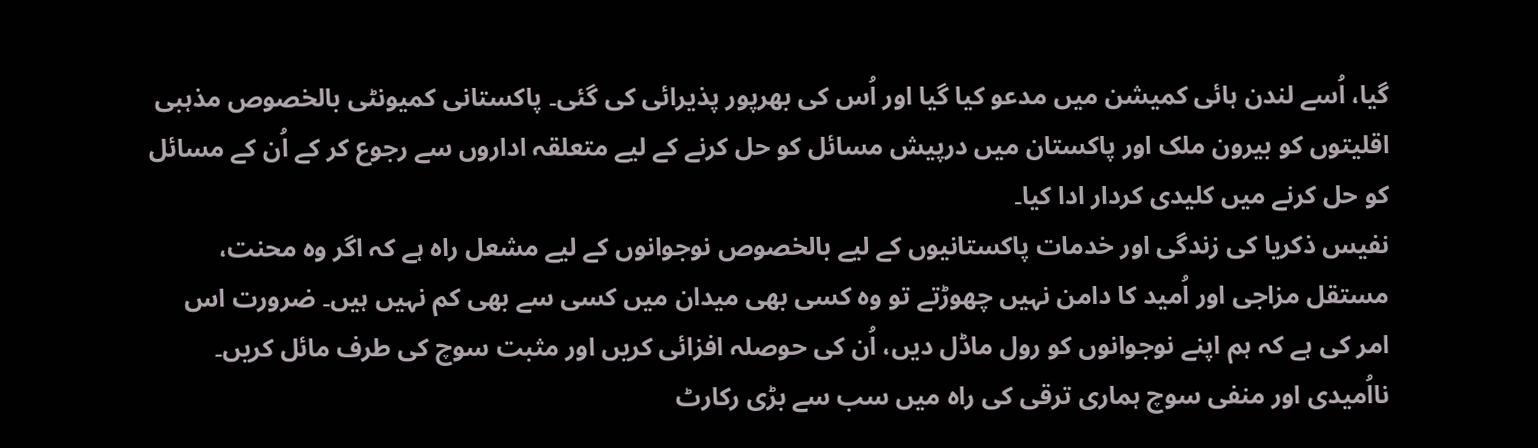گیا، اُسے لندن ہائی کمیشن میں مدعو کیا گیا اور اُس کی بھرپور پذیرائی کی گئی۔ پاکستانی کمیونٹی بالخصوص مذہبی اقلیتوں کو بیرون ملک اور پاکستان میں درپیش مسائل کو حل کرنے کے لیے متعلقہ اداروں سے رجوع کر کے اُن کے مسائل کو حل کرنے میں کلیدی کردار ادا کیا۔
نفیس ذکریا کی زندگی اور خدمات پاکستانیوں کے لیے بالخصوص نوجوانوں کے لیے مشعل راہ ہے کہ اگر وہ محنت، مستقل مزاجی اور اُمید کا دامن نہیں چھوڑتے تو وہ کسی بھی میدان میں کسی سے بھی کم نہیں ہیں۔ ضرورت اس امر کی ہے کہ ہم اپنے نوجوانوں کو رول ماڈل دیں، اُن کی حوصلہ افزائی کریں اور مثبت سوچ کی طرف مائل کریں۔
نااُمیدی اور منفی سوچ ہماری ترقی کی راہ میں سب سے بڑی رکارٹ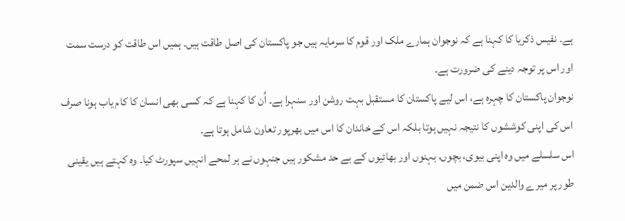ہے۔ نفیس ذکریا کا کہنا ہے کہ نوجوان ہمارے ملک اور قوم کا سرمایہ ہیں جو پاکستان کی اصل طاقت ہیں۔ ہمیں اس طاقت کو درست سمت اور اس پر توجہ دینے کی ضرورت ہے۔
نوجوان پاکستان کا چہرہ ہے، اس لیے پاکستان کا مستقبل بہت روشن اور سنہرا ہے۔ اُن کا کہنا ہے کہ کسی بھی انسان کا کام یاب ہونا صرف اس کی اپنی کوششوں کا نتیجہ نہیں ہوتا بلکہ اس کے خاندان کا اس میں بھرپور تعاون شامل ہوتا ہے۔
اس سلسلے میں وہ اپنی بیوی، بچوں، بہنوں اور بھائیوں کے بے حد مشکور ہیں جنہوں نے ہر لمحے انہیں سپورٹ کیا۔ وہ کہتے ہیں یقینی طور پر میرے والدین اس ضمن میں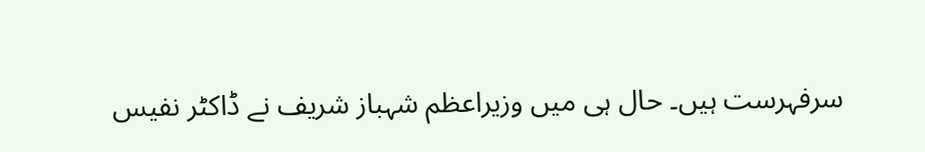سرفہرست ہیں۔ حال ہی میں وزیراعظم شہباز شریف نے ڈاکٹر نفیس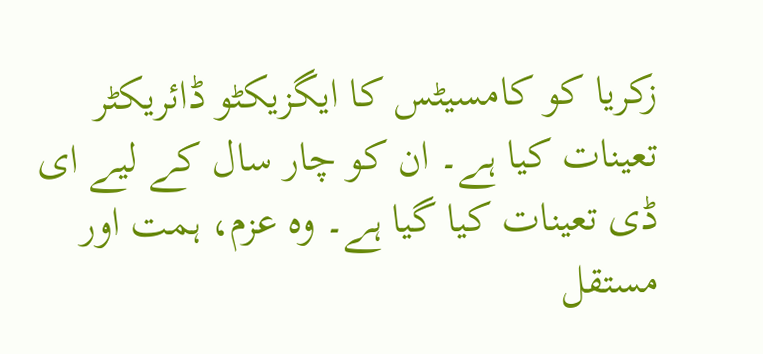زکریا کو کامسیٹس کا ایگزیکٹو ڈائریکٹر تعینات کیا ہے۔ ان کو چار سال کے لیے ای ڈی تعینات کیا گیا ہے۔ وہ عزم، ہمت اور مستقل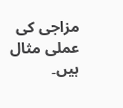مزاجی کی عملی مثال ہیں۔